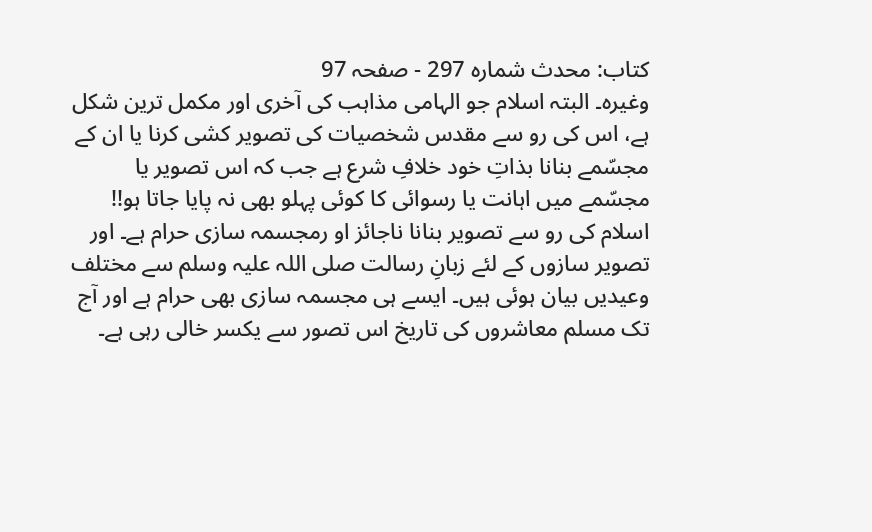کتاب: محدث شمارہ 297 - صفحہ 97
وغیرہ۔ البتہ اسلام جو الہامی مذاہب کی آخری اور مکمل ترین شکل ہے، اس کی رو سے مقدس شخصیات کی تصویر کشی کرنا یا ان کے مجسّمے بنانا بذاتِ خود خلافِ شرع ہے جب کہ اس تصویر یا مجسّمے میں اہانت یا رسوائی کا کوئی پہلو بھی نہ پایا جاتا ہو!!
اسلام کی رو سے تصویر بنانا ناجائز او رمجسمہ سازی حرام ہے۔ اور تصویر سازوں کے لئے زبانِ رسالت صلی اللہ علیہ وسلم سے مختلف وعیدیں بیان ہوئی ہیں۔ ایسے ہی مجسمہ سازی بھی حرام ہے اور آج تک مسلم معاشروں کی تاریخ اس تصور سے یکسر خالی رہی ہے۔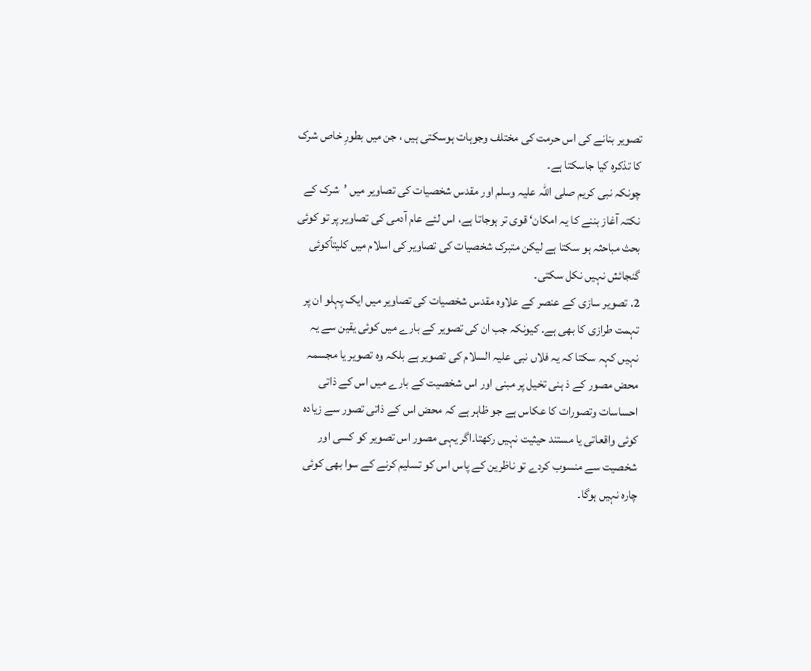تصویر بنانے کی اس حرمت کی مختلف وجوہات ہوسکتی ہیں ، جن میں بطورِ خاص شرک کا تذکرہ کیا جاسکتا ہے۔
چونکہ نبی کریم صلی اللہ علیہ وسلم اور مقدس شخصیات کی تصاویر میں ’شرک کے نکتہ آغاز بننے کا یہ امکان‘ قوی تر ہوجاتا ہے، اس لئے عام آدمی کی تصاویر پر تو کوئی بحث مباحثہ ہو سکتا ہے لیکن متبرک شخصیات کی تصاویر کی اسلام میں کلیتاًکوئی گنجائش نہیں نکل سکتی۔
2. تصویر سازی کے عنصر کے علاوہ مقدس شخصیات کی تصاویر میں ایک پہلو ان پر تہمت طرازی کا بھی ہے۔ کیونکہ جب ان کی تصویر کے بارے میں کوئی یقین سے یہ نہیں کہہ سکتا کہ یہ فلاں نبی علیہ السلام کی تصویر ہے بلکہ وہ تصویر یا مجسمہ محض مصور کے ذ ہنی تخیل پر مبنی اور اس شخصیت کے بارے میں اس کے ذاتی احساسات وتصورات کا عکاس ہے جو ظاہر ہے کہ محض اس کے ذاتی تصور سے زیادہ کوئی واقعاتی یا مستند حیثیت نہیں رکھتا۔اگر یہی مصور اس تصویر کو کسی اور شخصیت سے منسوب کردے تو ناظرین کے پاس اس کو تسلیم کرنے کے سوا بھی کوئی چارہ نہیں ہوگا۔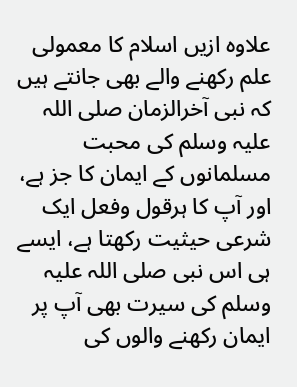علاوہ ازیں اسلام کا معمولی علم رکھنے والے بھی جانتے ہیں کہ نبی آخرالزمان صلی اللہ علیہ وسلم کی محبت مسلمانوں کے ایمان کا جز ہے، اور آپ کا ہرقول وفعل ایک شرعی حیثیت رکھتا ہے، ایسے ہی اس نبی صلی اللہ علیہ وسلم کی سیرت بھی آپ پر ایمان رکھنے والوں کی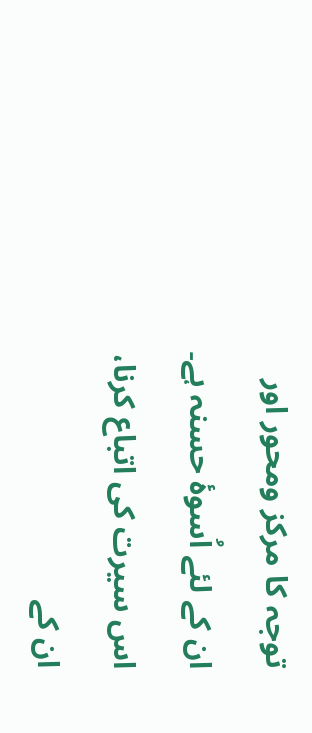توجہ کا مرکز ومحور اور ان کے لئے اُسوۂ حسنہ ہے۔ اس سیرت کی اتباع کرنا، ان کے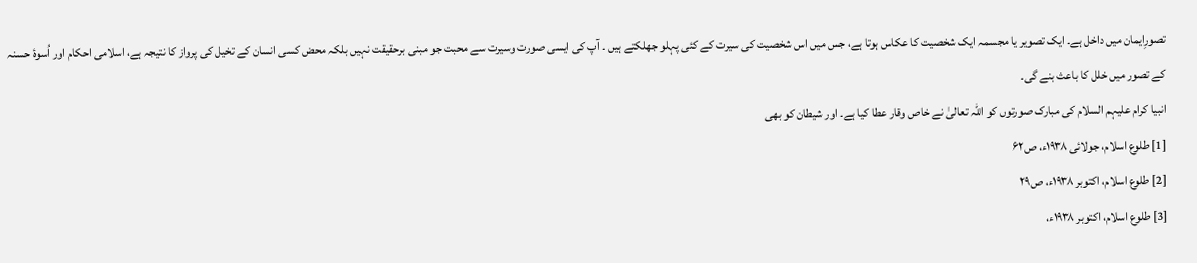تصورِایمان میں داخل ہے۔ ایک تصویر یا مجسمہ ایک شخصیت کا عکاس ہوتا ہے، جس میں اس شخصیت کی سیرت کے کئی پہلو جھلکتے ہیں ۔ آپ کی ایسی صورت وسیرت سے محبت جو مبنی برحقیقت نہیں بلکہ محض کسی انسان کے تخیل کی پرواز کا نتیجہ ہے، اسلامی احکام اور اُسوۂ حسنہ کے تصور میں خلل کا باعث بنے گی۔
انبیا کرام علیہم السلام کی مبارک صورتوں کو اللہ تعالیٰ نے خاص وقار عطا کیا ہے۔ اور شیطان کو بھی
[1] طلوع اسلام، جولائی ۱۹۳۸ء، ص۶۲
[2] طلوع اسلام، اکتوبر ۱۹۳۸ء، ص۲۹
[3] طلوع اسلام، اکتوبر ۱۹۳۸ء،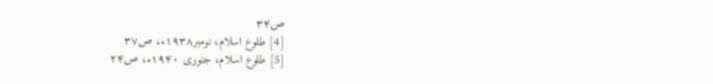ص۳۴
[4] طلوع اسلام، نومبر۱۹۳۸ء، ص۳۷
[5] طلوع اسلام، جنوری ۱۹۴۰ء، ص۲۴